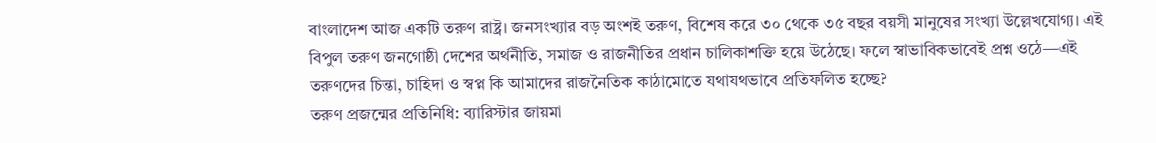বাংলাদেশ আজ একটি তরুণ রাষ্ট্র। জনসংখ্যার বড় অংশই তরুণ, বিশেষ করে ৩০ থেকে ৩৫ বছর বয়সী মানুষের সংখ্যা উল্লেখযোগ্য। এই বিপুল তরুণ জনগোষ্ঠী দেশের অর্থনীতি, সমাজ ও রাজনীতির প্রধান চালিকাশক্তি হয়ে উঠেছে। ফলে স্বাভাবিকভাবেই প্রশ্ন ওঠে—এই তরুণদের চিন্তা, চাহিদা ও স্বপ্ন কি আমাদের রাজনৈতিক কাঠামোতে যথাযথভাবে প্রতিফলিত হচ্ছে?
তরুণ প্রজন্মের প্রতিনিধি: ব্যারিস্টার জায়মা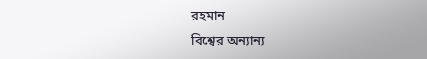রহমান
বিশ্বের অন্যান্য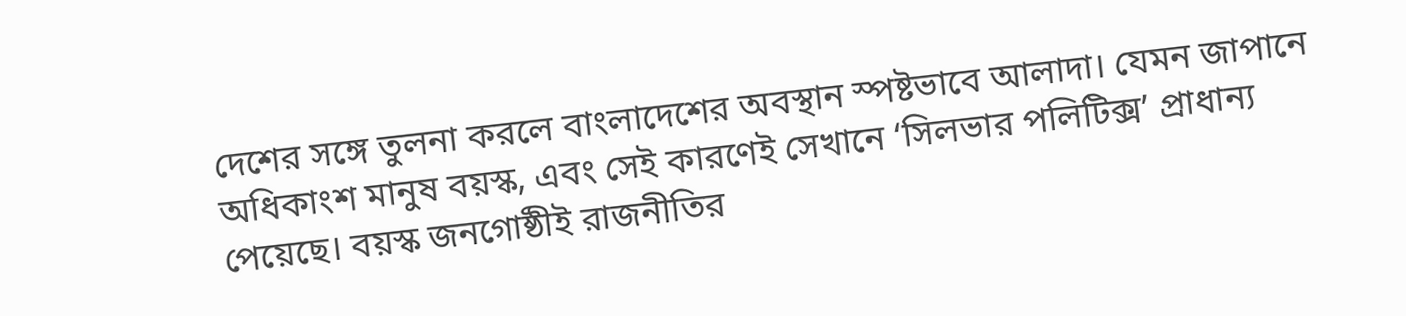দেশের সঙ্গে তুলনা করলে বাংলাদেশের অবস্থান স্পষ্টভাবে আলাদা। যেমন জাপানে অধিকাংশ মানুষ বয়স্ক, এবং সেই কারণেই সেখানে ‘সিলভার পলিটিক্স’ প্রাধান্য পেয়েছে। বয়স্ক জনগোষ্ঠীই রাজনীতির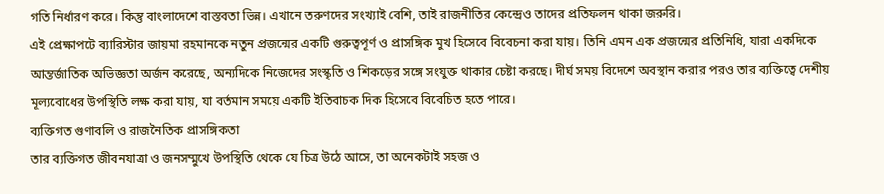গতি নির্ধারণ করে। কিন্তু বাংলাদেশে বাস্তবতা ভিন্ন। এখানে তরুণদের সংখ্যাই বেশি, তাই রাজনীতির কেন্দ্রেও তাদের প্রতিফলন থাকা জরুরি।
এই প্রেক্ষাপটে ব্যারিস্টার জায়মা রহমানকে নতুন প্রজন্মের একটি গুরুত্বপূর্ণ ও প্রাসঙ্গিক মুখ হিসেবে বিবেচনা করা যায়। তিনি এমন এক প্রজন্মের প্রতিনিধি, যারা একদিকে আন্তর্জাতিক অভিজ্ঞতা অর্জন করেছে, অন্যদিকে নিজেদের সংস্কৃতি ও শিকড়ের সঙ্গে সংযুক্ত থাকার চেষ্টা করছে। দীর্ঘ সময় বিদেশে অবস্থান করার পরও তার ব্যক্তিত্বে দেশীয় মূল্যবোধের উপস্থিতি লক্ষ করা যায়, যা বর্তমান সময়ে একটি ইতিবাচক দিক হিসেবে বিবেচিত হতে পারে।
ব্যক্তিগত গুণাবলি ও রাজনৈতিক প্রাসঙ্গিকতা
তার ব্যক্তিগত জীবনযাত্রা ও জনসম্মুখে উপস্থিতি থেকে যে চিত্র উঠে আসে, তা অনেকটাই সহজ ও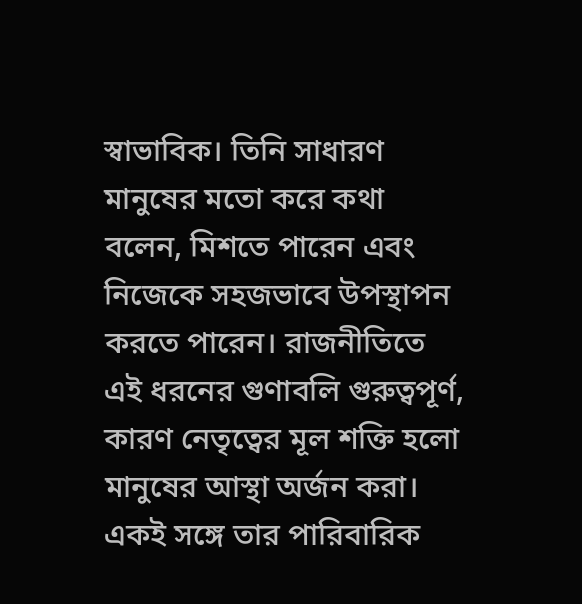স্বাভাবিক। তিনি সাধারণ মানুষের মতো করে কথা বলেন, মিশতে পারেন এবং নিজেকে সহজভাবে উপস্থাপন করতে পারেন। রাজনীতিতে এই ধরনের গুণাবলি গুরুত্বপূর্ণ, কারণ নেতৃত্বের মূল শক্তি হলো মানুষের আস্থা অর্জন করা।
একই সঙ্গে তার পারিবারিক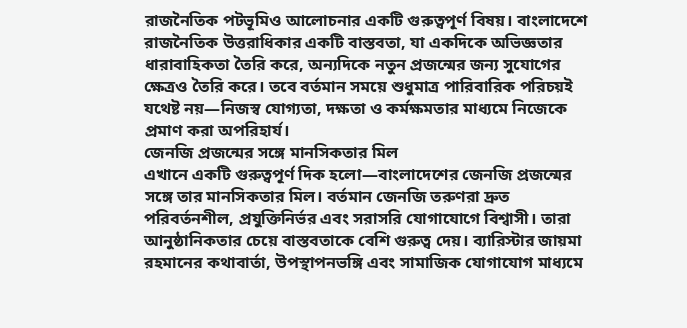রাজনৈতিক পটভূমিও আলোচনার একটি গুরুত্বপূর্ণ বিষয়। বাংলাদেশে রাজনৈতিক উত্তরাধিকার একটি বাস্তবতা, যা একদিকে অভিজ্ঞতার ধারাবাহিকতা তৈরি করে, অন্যদিকে নতুন প্রজন্মের জন্য সুযোগের ক্ষেত্রও তৈরি করে। তবে বর্তমান সময়ে শুধুমাত্র পারিবারিক পরিচয়ই যথেষ্ট নয়—নিজস্ব যোগ্যতা, দক্ষতা ও কর্মক্ষমতার মাধ্যমে নিজেকে প্রমাণ করা অপরিহার্য।
জেনজি প্রজন্মের সঙ্গে মানসিকতার মিল
এখানে একটি গুরুত্বপূর্ণ দিক হলো—বাংলাদেশের জেনজি প্রজন্মের সঙ্গে তার মানসিকতার মিল। বর্তমান জেনজি তরুণরা দ্রুত পরিবর্তনশীল, প্রযুক্তিনির্ভর এবং সরাসরি যোগাযোগে বিশ্বাসী। তারা আনুষ্ঠানিকতার চেয়ে বাস্তবতাকে বেশি গুরুত্ব দেয়। ব্যারিস্টার জায়মা রহমানের কথাবার্তা, উপস্থাপনভঙ্গি এবং সামাজিক যোগাযোগ মাধ্যমে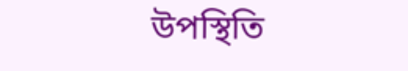উপস্থিতি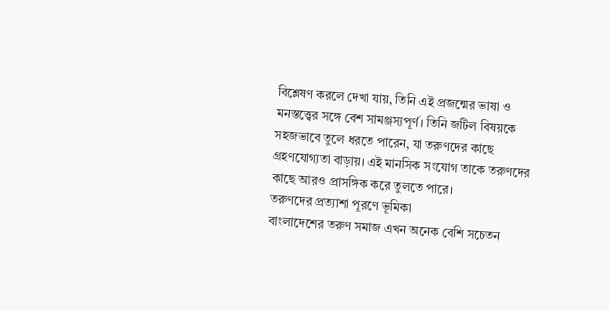বিশ্লেষণ করলে দেখা যায়, তিনি এই প্রজন্মের ভাষা ও মনস্তত্ত্বের সঙ্গে বেশ সামঞ্জস্যপূর্ণ। তিনি জটিল বিষয়কে সহজভাবে তুলে ধরতে পারেন, যা তরুণদের কাছে গ্রহণযোগ্যতা বাড়ায়। এই মানসিক সংযোগ তাকে তরুণদের কাছে আরও প্রাসঙ্গিক করে তুলতে পারে।
তরুণদের প্রত্যাশা পূরণে ভূমিকা
বাংলাদেশের তরুণ সমাজ এখন অনেক বেশি সচেতন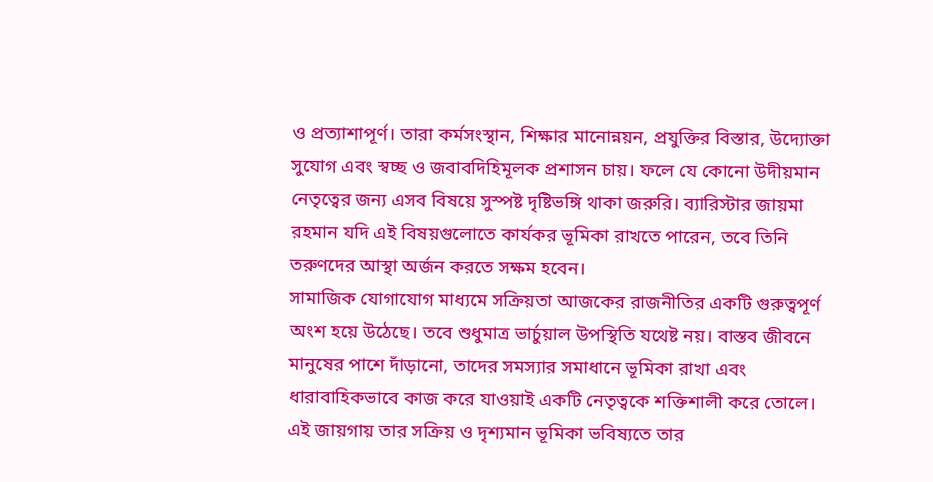ও প্রত্যাশাপূর্ণ। তারা কর্মসংস্থান, শিক্ষার মানোন্নয়ন, প্রযুক্তির বিস্তার, উদ্যোক্তা সুযোগ এবং স্বচ্ছ ও জবাবদিহিমূলক প্রশাসন চায়। ফলে যে কোনো উদীয়মান নেতৃত্বের জন্য এসব বিষয়ে সুস্পষ্ট দৃষ্টিভঙ্গি থাকা জরুরি। ব্যারিস্টার জায়মা রহমান যদি এই বিষয়গুলোতে কার্যকর ভূমিকা রাখতে পারেন, তবে তিনি তরুণদের আস্থা অর্জন করতে সক্ষম হবেন।
সামাজিক যোগাযোগ মাধ্যমে সক্রিয়তা আজকের রাজনীতির একটি গুরুত্বপূর্ণ অংশ হয়ে উঠেছে। তবে শুধুমাত্র ভার্চুয়াল উপস্থিতি যথেষ্ট নয়। বাস্তব জীবনে মানুষের পাশে দাঁড়ানো, তাদের সমস্যার সমাধানে ভূমিকা রাখা এবং ধারাবাহিকভাবে কাজ করে যাওয়াই একটি নেতৃত্বকে শক্তিশালী করে তোলে। এই জায়গায় তার সক্রিয় ও দৃশ্যমান ভূমিকা ভবিষ্যতে তার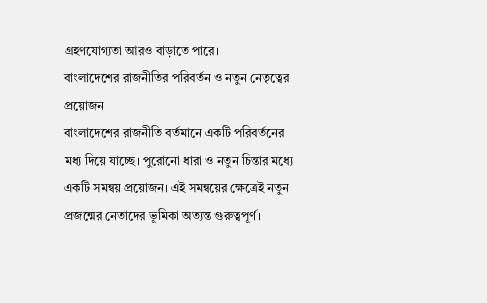গ্রহণযোগ্যতা আরও বাড়াতে পারে।
বাংলাদেশের রাজনীতির পরিবর্তন ও নতুন নেতৃত্বের প্রয়োজন
বাংলাদেশের রাজনীতি বর্তমানে একটি পরিবর্তনের মধ্য দিয়ে যাচ্ছে। পুরোনো ধারা ও নতুন চিন্তার মধ্যে একটি সমন্বয় প্রয়োজন। এই সমন্বয়ের ক্ষেত্রেই নতুন প্রজন্মের নেতাদের ভূমিকা অত্যন্ত গুরুত্বপূর্ণ।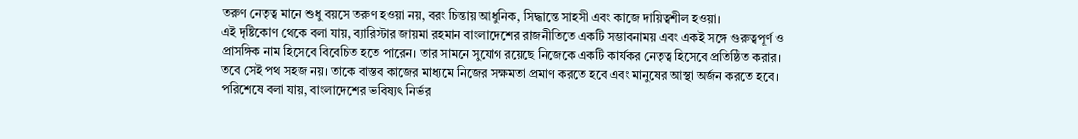তরুণ নেতৃত্ব মানে শুধু বয়সে তরুণ হওয়া নয়, বরং চিন্তায় আধুনিক, সিদ্ধান্তে সাহসী এবং কাজে দায়িত্বশীল হওয়া।
এই দৃষ্টিকোণ থেকে বলা যায়, ব্যারিস্টার জায়মা রহমান বাংলাদেশের রাজনীতিতে একটি সম্ভাবনাময় এবং একই সঙ্গে গুরুত্বপূর্ণ ও প্রাসঙ্গিক নাম হিসেবে বিবেচিত হতে পারেন। তার সামনে সুযোগ রয়েছে নিজেকে একটি কার্যকর নেতৃত্ব হিসেবে প্রতিষ্ঠিত করার। তবে সেই পথ সহজ নয়। তাকে বাস্তব কাজের মাধ্যমে নিজের সক্ষমতা প্রমাণ করতে হবে এবং মানুষের আস্থা অর্জন করতে হবে।
পরিশেষে বলা যায়, বাংলাদেশের ভবিষ্যৎ নির্ভর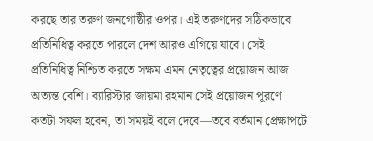করছে তার তরুণ জনগোষ্ঠীর ওপর। এই তরুণদের সঠিকভাবে প্রতিনিধিত্ব করতে পারলে দেশ আরও এগিয়ে যাবে। সেই প্রতিনিধিত্ব নিশ্চিত করতে সক্ষম এমন নেতৃত্বের প্রয়োজন আজ অত্যন্ত বেশি। ব্যারিস্টার জায়মা রহমান সেই প্রয়োজন পূরণে কতটা সফল হবেন, তা সময়ই বলে দেবে—তবে বর্তমান প্রেক্ষাপটে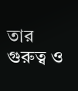তার গুরুত্ব ও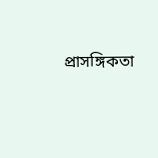প্রাসঙ্গিকতা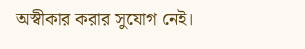অস্বীকার করার সুযোগ নেই।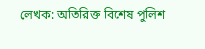লেখক: অতিরিক্ত বিশেষ পুলিশ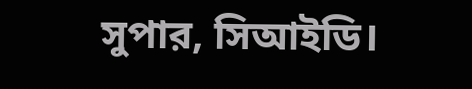সুপার, সিআইডি।